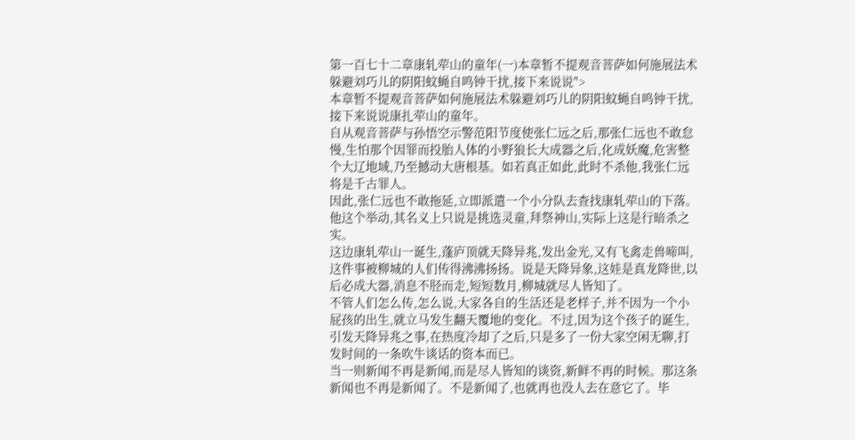第一百七十二章康轧荦山的童年(一)本章暂不提观音菩萨如何施展法术躲避刘巧儿的阴阳蚊蝇自鸣钟干扰,接下来说说">
本章暂不提观音菩萨如何施展法术躲避刘巧儿的阴阳蚊蝇自鸣钟干扰,接下来说说康扎荦山的童年。
自从观音菩萨与孙悟空示警范阳节度使张仁远之后,那张仁远也不敢怠慢,生怕那个因罪而投胎人体的小野狼长大成器之后,化成妖魔,危害整个大辽地域,乃至撼动大唐根基。如若真正如此,此时不杀他,我张仁远将是千古罪人。
因此,张仁远也不敢拖延,立即派遣一个小分队去查找康轧荦山的下落。
他这个举动,其名义上只说是挑选灵童,拜祭神山,实际上这是行暗杀之实。
这边康轧荦山一诞生,蓬庐顶就天降异兆,发出金光,又有飞禽走兽啼叫,这件事被柳城的人们传得沸沸扬扬。说是天降异象,这娃是真龙降世,以后必成大器,消息不胫而走,短短数月,柳城就尽人皆知了。
不管人们怎么传,怎么说,大家各自的生活还是老样子,并不因为一个小屁孩的出生,就立马发生翻天覆地的变化。不过,因为这个孩子的诞生,引发天降异兆之事,在热度冷却了之后,只是多了一份大家空闲无聊,打发时间的一条吹牛谈话的资本而已。
当一则新闻不再是新闻,而是尽人皆知的谈资,新鲜不再的时候。那这条新闻也不再是新闻了。不是新闻了,也就再也没人去在意它了。毕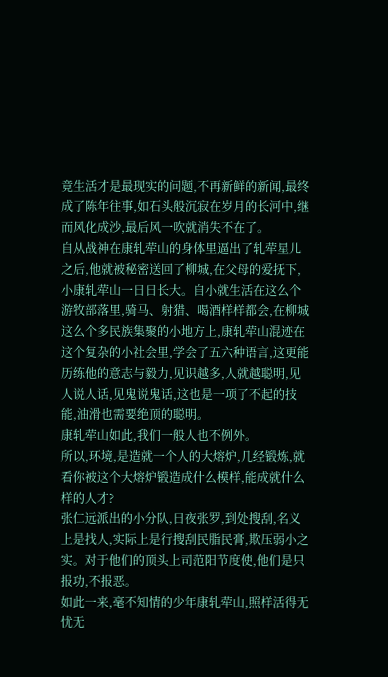竟生活才是最现实的问题,不再新鲜的新闻,最终成了陈年往事,如石头般沉寂在岁月的长河中,继而风化成沙,最后风一吹就消失不在了。
自从战神在康轧荦山的身体里逼出了轧荦星儿之后,他就被秘密送回了柳城,在父母的爱抚下,小康轧荦山一日日长大。自小就生活在这么个游牧部落里,骑马、射猎、喝酒样样都会,在柳城这么个多民族集聚的小地方上,康轧荦山混迹在这个复杂的小社会里,学会了五六种语言,这更能历练他的意志与毅力,见识越多,人就越聪明,见人说人话,见鬼说鬼话,这也是一项了不起的技能,油滑也需要绝顶的聪明。
康轧荦山如此,我们一般人也不例外。
所以,环境,是造就一个人的大熔炉,几经锻炼,就看你被这个大熔炉锻造成什么模样,能成就什么样的人才?
张仁远派出的小分队,日夜张罗,到处搜刮,名义上是找人,实际上是行搜刮民脂民膏,欺压弱小之实。对于他们的顶头上司范阳节度使,他们是只报功,不报恶。
如此一来,毫不知情的少年康轧荦山,照样活得无忧无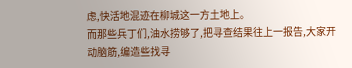虑,快活地混迹在柳城这一方土地上。
而那些兵丁们,油水捞够了,把寻查结果往上一报告,大家开动脑筋,编造些找寻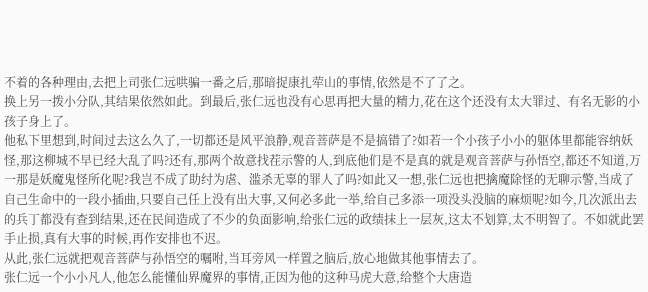不着的各种理由,去把上司张仁远哄骗一番之后,那暗捉康扎荦山的事情,依然是不了了之。
换上另一拨小分队,其结果依然如此。到最后,张仁远也没有心思再把大量的精力,花在这个还没有太大罪过、有名无影的小孩子身上了。
他私下里想到,时间过去这么久了,一切都还是风平浪静,观音菩萨是不是搞错了?如若一个小孩子小小的躯体里都能容纳妖怪,那这柳城不早已经大乱了吗?还有,那两个故意找茬示警的人,到底他们是不是真的就是观音菩萨与孙悟空,都还不知道,万一那是妖魔鬼怪所化呢?我岂不成了助纣为虐、滥杀无辜的罪人了吗?如此又一想,张仁远也把擒魔除怪的无聊示警,当成了自己生命中的一段小插曲,只要自己任上没有出大事,又何必多此一举,给自己多添一项没头没脑的麻烦呢?如今,几次派出去的兵丁都没有查到结果,还在民间造成了不少的负面影响,给张仁远的政绩抹上一层灰,这太不划算,太不明智了。不如就此罢手止损,真有大事的时候,再作安排也不迟。
从此,张仁远就把观音菩萨与孙悟空的嘱咐,当耳旁风一样置之脑后,放心地做其他事情去了。
张仁远一个小小凡人,他怎么能懂仙界魔界的事情,正因为他的这种马虎大意,给整个大唐造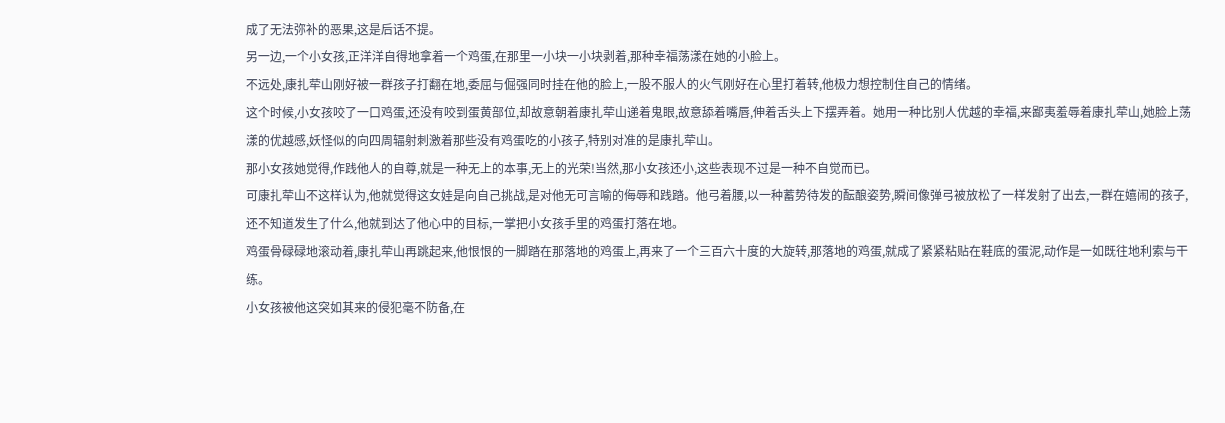成了无法弥补的恶果,这是后话不提。
另一边,一个小女孩,正洋洋自得地拿着一个鸡蛋,在那里一小块一小块剥着,那种幸福荡漾在她的小脸上。
不远处,康扎荦山刚好被一群孩子打翻在地,委屈与倔强同时挂在他的脸上,一股不服人的火气刚好在心里打着转,他极力想控制住自己的情绪。
这个时候,小女孩咬了一口鸡蛋,还没有咬到蛋黄部位,却故意朝着康扎荦山递着鬼眼,故意舔着嘴唇,伸着舌头上下摆弄着。她用一种比别人优越的幸福,来鄙夷羞辱着康扎荦山,她脸上荡漾的优越感,妖怪似的向四周辐射刺激着那些没有鸡蛋吃的小孩子,特别对准的是康扎荦山。
那小女孩她觉得,作践他人的自尊,就是一种无上的本事,无上的光荣!当然,那小女孩还小,这些表现不过是一种不自觉而已。
可康扎荦山不这样认为,他就觉得这女娃是向自己挑战,是对他无可言喻的侮辱和践踏。他弓着腰,以一种蓄势待发的酝酿姿势,瞬间像弹弓被放松了一样发射了出去,一群在嬉闹的孩子,还不知道发生了什么,他就到达了他心中的目标,一掌把小女孩手里的鸡蛋打落在地。
鸡蛋骨碌碌地滚动着,康扎荦山再跳起来,他恨恨的一脚踏在那落地的鸡蛋上,再来了一个三百六十度的大旋转,那落地的鸡蛋,就成了紧紧粘贴在鞋底的蛋泥,动作是一如既往地利索与干练。
小女孩被他这突如其来的侵犯毫不防备,在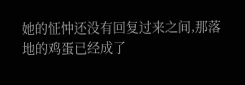她的怔忡还没有回复过来之间,那落地的鸡蛋已经成了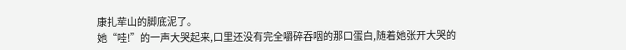康扎荦山的脚底泥了。
她“哇!”的一声大哭起来,口里还没有完全嚼碎吞咽的那口蛋白,随着她张开大哭的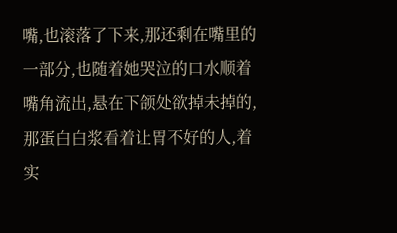嘴,也滚落了下来,那还剩在嘴里的一部分,也随着她哭泣的口水顺着嘴角流出,悬在下颌处欲掉未掉的,那蛋白白浆看着让胃不好的人,着实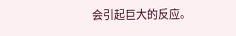会引起巨大的反应。